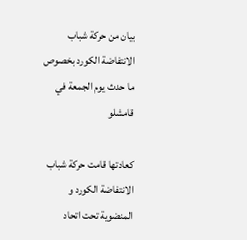بيان من حركة شباب الانتفاضة الكورد بخصوص ما حدث يوم الجمعة في قامشلو

كعادتها قامت حركة شباب الانتفاضة الكورد و المنضوية تحت اتحاد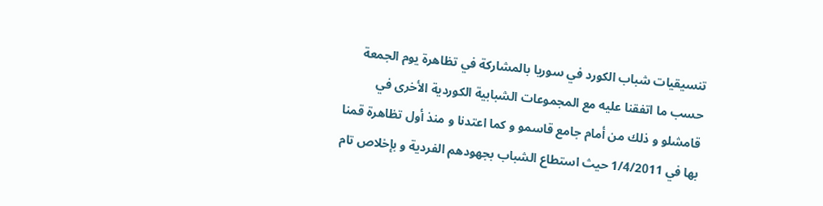تنسيقيات شباب الكورد في سوريا بالمشاركة في تظاهرة يوم الجمعة حسب ما اتفقنا عليه مع المجموعات الشبابية الكوردية الأخرى في قامشلو و ذلك من أمام جامع قاسمو و كما اعتدنا و منذ أول تظاهرة قمنا بها في 1/4/2011 حيث استطاع الشباب بجهودهم الفردية و بإخلاص تام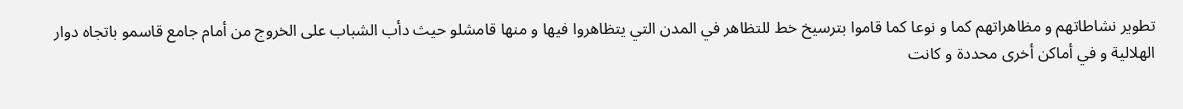تطوير نشاطاتهم و مظاهراتهم كما و نوعا كما قاموا بترسيخ خط للتظاهر في المدن التي يتظاهروا فيها و منها قامشلو حيث دأب الشباب على الخروج من أمام جامع قاسمو باتجاه دوار الهلالية و في أماكن أخرى محددة و كانت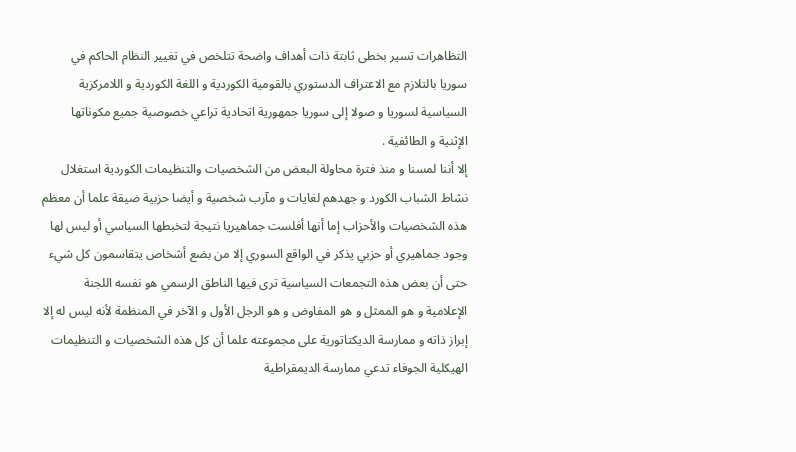التظاهرات تسير بخطى ثابتة ذات أهداف واضحة تتلخص في تغيير النظام الحاكم في سوريا بالتلازم مع الاعتراف الدستوري بالقومية الكوردية و اللغة الكوردية و اللامركزية السياسية لسوريا و صولا إلى سوريا جمهورية اتحادية تراعي خصوصية جميع مكوناتها الإثنية و الطائفية .
إلا أننا لمسنا و منذ فترة محاولة البعض من الشخصيات والتنظيمات الكوردية استغلال نشاط الشباب الكورد و جهدهم لغايات و مآرب شخصية و أيضا حزبية ضيقة علما أن معظم هذه الشخصيات والأحزاب إما أنها أفلست جماهيريا نتيجة لتخبطها السياسي أو ليس لها وجود جماهيري أو حزبي يذكر في الواقع السوري إلا من بضع أشخاص يتقاسمون كل شيء حتى أن بعض هذه التجمعات السياسية ترى فيها الناطق الرسمي هو نفسه اللجنة الإعلامية و هو الممثل و هو المفاوض و هو الرجل الأول و الآخر في المنظمة لأنه ليس له إلا إبراز ذاته و ممارسة الديكتاتورية على مجموعته علما أن كل هذه الشخصيات و التنظيمات الهيكلية الجوفاء تدعي ممارسة الديمقراطية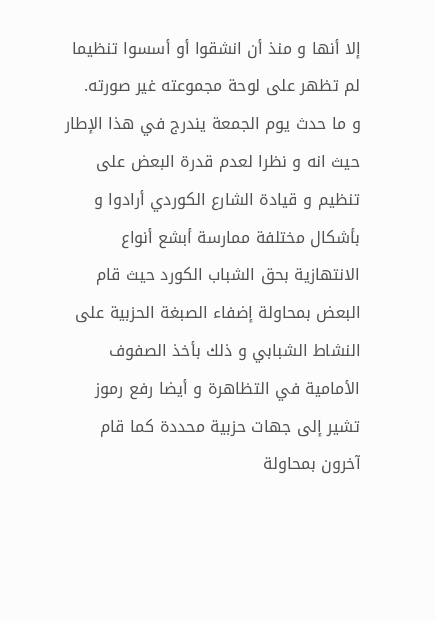إلا أنها و منذ أن انشقوا أو أسسوا تنظيما لم تظهر على لوحة مجموعته غير صورته.
و ما حدث يوم الجمعة يندرج في هذا الإطار حيث انه و نظرا لعدم قدرة البعض على تنظيم و قيادة الشارع الكوردي أرادوا و بأشكال مختلفة ممارسة أبشع أنواع الانتهازية بحق الشباب الكورد حيث قام البعض بمحاولة إضفاء الصبغة الحزبية على النشاط الشبابي و ذلك بأخذ الصفوف الأمامية في التظاهرة و أيضا رفع رموز تشير إلى جهات حزبية محددة كما قام آخرون بمحاولة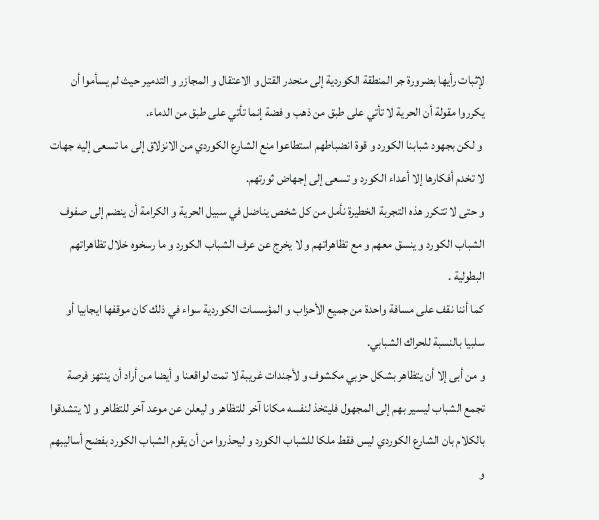لإثبات رأيها بضرورة جر المنطقة الكوردية إلى منحدر القتل و الاعتقال و المجازر و التدمير حيث لم يسأموا أن يكرروا مقولة أن الحرية لا تأتي على طبق من ذهب و فضة إنما تأتي على طبق من الدماء.
 و لكن بجهود شبابنا الكورد و قوة انضباطهم استطاعوا منع الشارع الكوردي من الانزلاق إلى ما تسعى إليه جهات لا تخدم أفكارها إلا أعداء الكورد و تسعى إلى إجهاض ثورتهم.
و حتى لا تتكرر هذه التجربة الخطيرة نأمل من كل شخص يناضل في سبيل الحرية و الكرامة أن ينضم إلى صفوف الشباب الكورد و ينسق معهم و مع تظاهراتهم و لا يخرج عن عرف الشباب الكورد و ما رسخوه خلال تظاهراتهم البطولية .
كما أننا نقف على مسافة واحدة من جميع الأحزاب و المؤسسات الكوردية سواء في ذلك كان موقفها ايجابيا أو سلبيا بالنسبة للحراك الشبابي.
و من أبى إلا أن يتظاهر بشكل حزبي مكشوف و لأجندات غريبة لا تمت لواقعنا و أيضا من أراد أن ينتهز فرصة تجمع الشباب ليسير بهم إلى المجهول فليتخذ لنفسه مكانا آخر للتظاهر و ليعلن عن موعد آخر للتظاهر و لا يتشدقوا بالكلام بان الشارع الكوردي ليس فقط ملكا للشباب الكورد و ليحذروا من أن يقوم الشباب الكورد بفضح أساليبهم و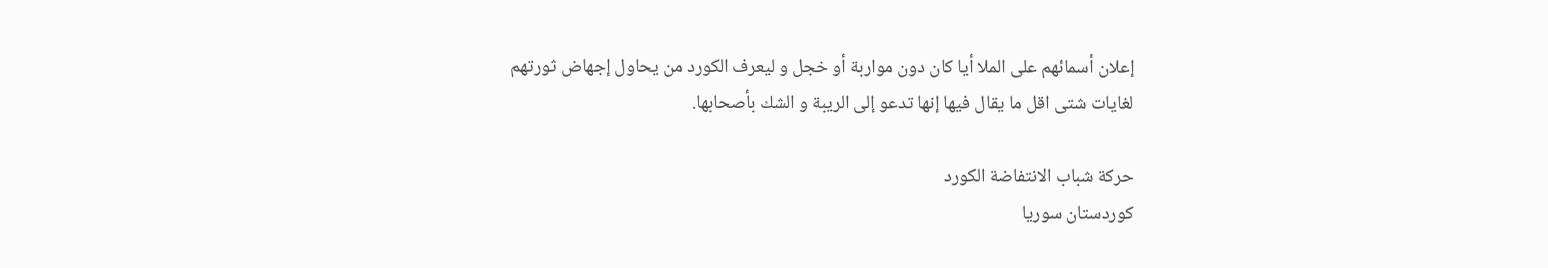إعلان أسمائهم على الملا أيا كان دون مواربة أو خجل و ليعرف الكورد من يحاول إجهاض ثورتهم لغايات شتى اقل ما يقال فيها إنها تدعو إلى الريبة و الشك بأصحابها.

حركة شباب الانتفاضة الكورد
كوردستان سوريا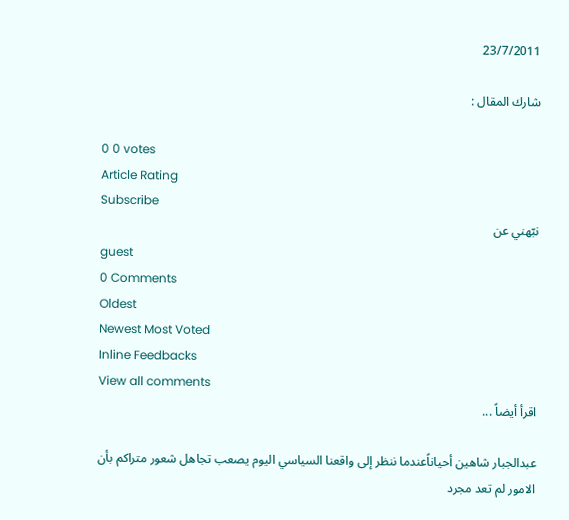23/7/2011

شارك المقال :

0 0 votes
Article Rating
Subscribe
نبّهني عن
guest
0 Comments
Oldest
Newest Most Voted
Inline Feedbacks
View all comments
اقرأ أيضاً ...

عبدالجبار شاهين أحياناًعندما ننظر إلى واقعنا السياسي اليوم يصعب تجاهل شعور متراكم بأن الامور لم تعد مجرد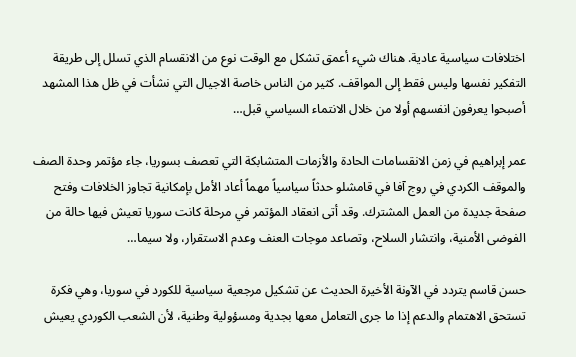اختلافات سياسية عادية. هناك شيء أعمق تشكل مع الوقت نوع من الانقسام الذي تسلل إلى طريقة التفكير نفسها وليس فقط إلى المواقف. كثير من الناس خاصة الاجيال التي نشأت في ظل هذا المشهد أصبحوا يعرفون انفسهم أولا من خلال الانتماء السياسي قبل…

عمر إبراهيم في زمن الانقسامات الحادة والأزمات المتشابكة التي تعصف بسوريا، جاء مؤتمر وحدة الصف والموقف الكردي في روج آفا في قامشلو حدثاً سياسياً مهماً أعاد الأمل بإمكانية تجاوز الخلافات وفتح صفحة جديدة من العمل المشترك. وقد أتى انعقاد المؤتمر في مرحلة كانت سوريا تعيش فيها حالة من الفوضى الأمنية، وانتشار السلاح، وتصاعد موجات العنف وعدم الاستقرار، ولا سيما…

حسن قاسم يتردد في الآونة الأخيرة الحديث عن تشكيل مرجعية سياسية للكورد في سوريا، وهي فكرة تستحق الاهتمام والدعم إذا ما جرى التعامل معها بجدية ومسؤولية وطنية، لأن الشعب الكوردي يعيش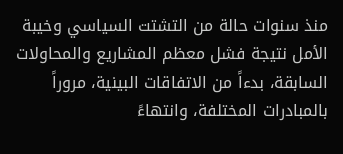منذ سنوات حالة من التشتت السياسي وخيبة الأمل نتيجة فشل معظم المشاريع والمحاولات السابقة، بدءاً من الاتفاقات البينية، مروراً بالمبادرات المختلفة، وانتهاءً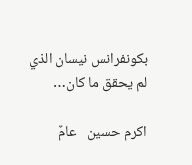بكونفرانس نيسان الذي لم يحقق ما كان…

اكرم حسين   عامٌ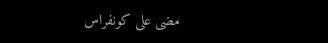مضى على كونفراس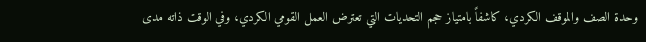وحدة الصف والموقف الكردي، كاشفاً بامتياز حجم التحديات التي تعترض العمل القومي الكردي، وفي الوقت ذاته مدى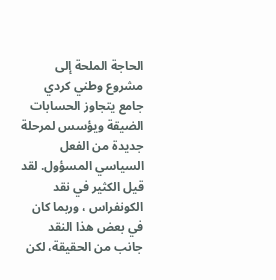الحاجة الملحة إلى مشروع وطني كردي جامع يتجاوز الحسابات الضيقة ويؤسس لمرحلة جديدة من الفعل السياسي المسؤول. لقد قيل الكثير في نقد الكونفراس ، وربما كان في بعض هذا النقد جانب من الحقيقة، لكن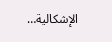الإشكالية…